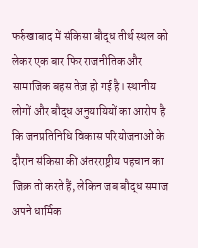फर्रुखाबाद में संकिसा बौद्ध तीर्थ स्थल को लेकर एक बार फिर राजनीतिक और सामाजिक बहस तेज़ हो गई है। स्थानीय लोगों और बौद्ध अनुयायियों का आरोप है कि जनप्रतिनिधि विकास परियोजनाओं के दौरान संकिसा की अंतरराष्ट्रीय पहचान का जिक्र तो करते हैं, लेकिन जब बौद्ध समाज अपने धार्मिक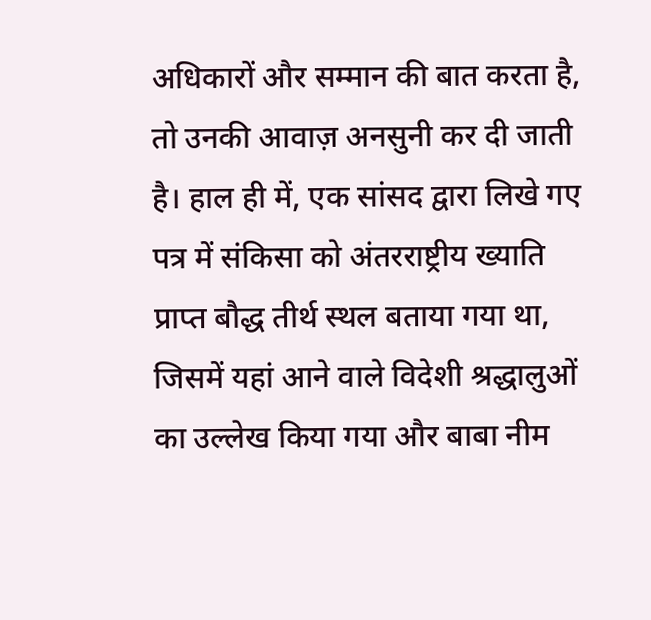अधिकारों और सम्मान की बात करता है, तो उनकी आवाज़ अनसुनी कर दी जाती है। हाल ही में, एक सांसद द्वारा लिखे गए पत्र में संकिसा को अंतरराष्ट्रीय ख्याति प्राप्त बौद्ध तीर्थ स्थल बताया गया था, जिसमें यहां आने वाले विदेशी श्रद्धालुओं का उल्लेख किया गया और बाबा नीम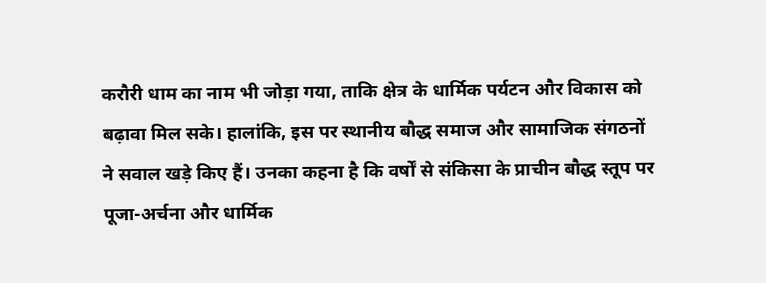करौरी धाम का नाम भी जोड़ा गया, ताकि क्षेत्र के धार्मिक पर्यटन और विकास को बढ़ावा मिल सके। हालांकि, इस पर स्थानीय बौद्ध समाज और सामाजिक संगठनों ने सवाल खड़े किए हैं। उनका कहना है कि वर्षों से संकिसा के प्राचीन बौद्ध स्तूप पर पूजा-अर्चना और धार्मिक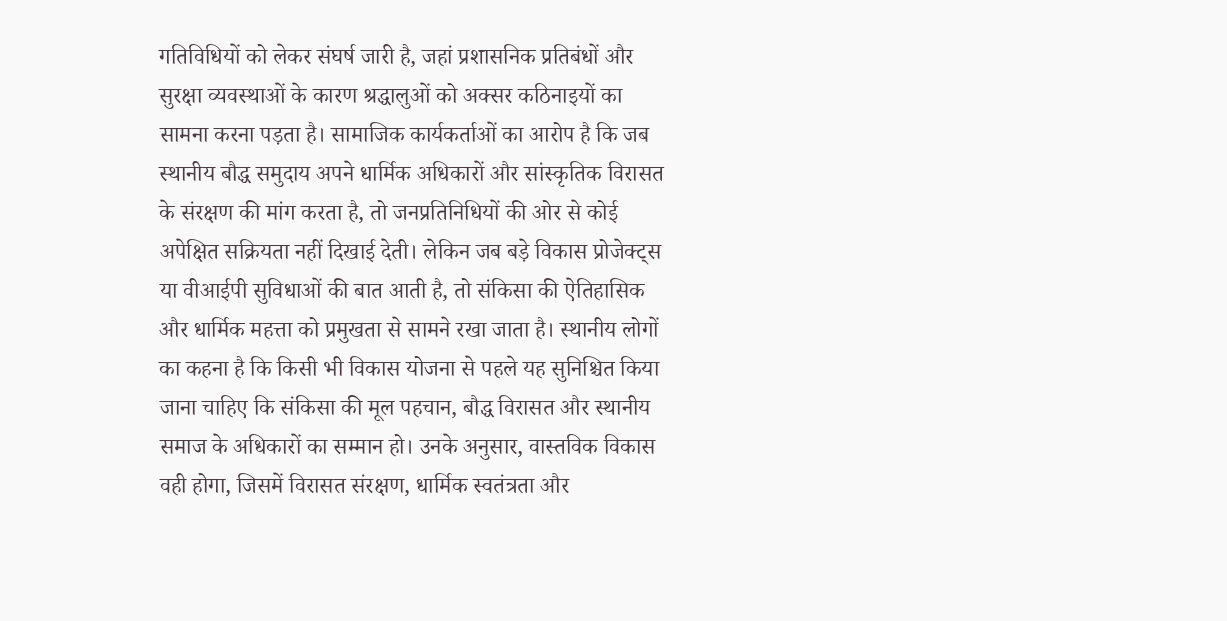गतिविधियों को लेकर संघर्ष जारी है, जहां प्रशासनिक प्रतिबंधों और सुरक्षा व्यवस्थाओं के कारण श्रद्धालुओं को अक्सर कठिनाइयों का सामना करना पड़ता है। सामाजिक कार्यकर्ताओं का आरोप है कि जब स्थानीय बौद्ध समुदाय अपने धार्मिक अधिकारों और सांस्कृतिक विरासत के संरक्षण की मांग करता है, तो जनप्रतिनिधियों की ओर से कोई अपेक्षित सक्रियता नहीं दिखाई देती। लेकिन जब बड़े विकास प्रोजेक्ट्स या वीआईपी सुविधाओं की बात आती है, तो संकिसा की ऐतिहासिक और धार्मिक महत्ता को प्रमुखता से सामने रखा जाता है। स्थानीय लोगों का कहना है कि किसी भी विकास योजना से पहले यह सुनिश्चित किया जाना चाहिए कि संकिसा की मूल पहचान, बौद्ध विरासत और स्थानीय समाज के अधिकारों का सम्मान हो। उनके अनुसार, वास्तविक विकास वही होगा, जिसमें विरासत संरक्षण, धार्मिक स्वतंत्रता और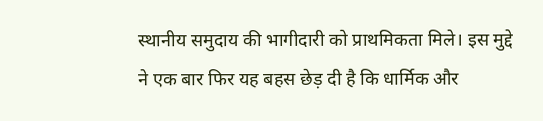स्थानीय समुदाय की भागीदारी को प्राथमिकता मिले। इस मुद्दे ने एक बार फिर यह बहस छेड़ दी है कि धार्मिक और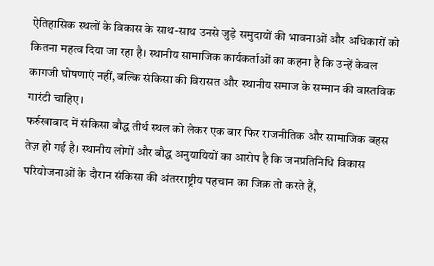ऐतिहासिक स्थलों के विकास के साथ-साथ उनसे जुड़े समुदायों की भावनाओं और अधिकारों को कितना महत्व दिया जा रहा है। स्थानीय सामाजिक कार्यकर्ताओं का कहना है कि उन्हें केवल कागजी घोषणाएं नहीं, बल्कि संकिसा की विरासत और स्थानीय समाज के सम्मान की वास्तविक गारंटी चाहिए।
फर्रुखाबाद में संकिसा बौद्ध तीर्थ स्थल को लेकर एक बार फिर राजनीतिक और सामाजिक बहस तेज़ हो गई है। स्थानीय लोगों और बौद्ध अनुयायियों का आरोप है कि जनप्रतिनिधि विकास परियोजनाओं के दौरान संकिसा की अंतरराष्ट्रीय पहचान का जिक्र तो करते हैं,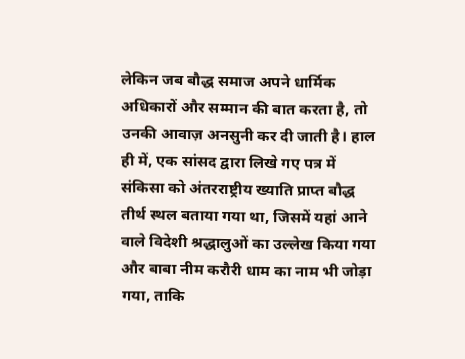लेकिन जब बौद्ध समाज अपने धार्मिक अधिकारों और सम्मान की बात करता है, तो उनकी आवाज़ अनसुनी कर दी जाती है। हाल ही में, एक सांसद द्वारा लिखे गए पत्र में संकिसा को अंतरराष्ट्रीय ख्याति प्राप्त बौद्ध तीर्थ स्थल बताया गया था, जिसमें यहां आने वाले विदेशी श्रद्धालुओं का उल्लेख किया गया और बाबा नीम करौरी धाम का नाम भी जोड़ा गया, ताकि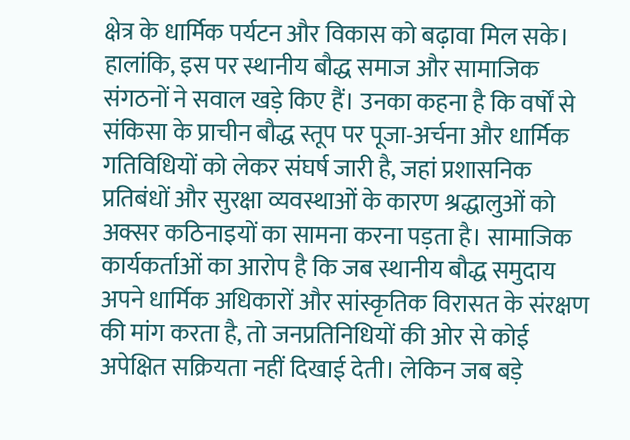क्षेत्र के धार्मिक पर्यटन और विकास को बढ़ावा मिल सके। हालांकि, इस पर स्थानीय बौद्ध समाज और सामाजिक संगठनों ने सवाल खड़े किए हैं। उनका कहना है कि वर्षों से संकिसा के प्राचीन बौद्ध स्तूप पर पूजा-अर्चना और धार्मिक गतिविधियों को लेकर संघर्ष जारी है, जहां प्रशासनिक प्रतिबंधों और सुरक्षा व्यवस्थाओं के कारण श्रद्धालुओं को अक्सर कठिनाइयों का सामना करना पड़ता है। सामाजिक कार्यकर्ताओं का आरोप है कि जब स्थानीय बौद्ध समुदाय अपने धार्मिक अधिकारों और सांस्कृतिक विरासत के संरक्षण की मांग करता है, तो जनप्रतिनिधियों की ओर से कोई अपेक्षित सक्रियता नहीं दिखाई देती। लेकिन जब बड़े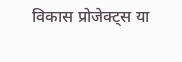विकास प्रोजेक्ट्स या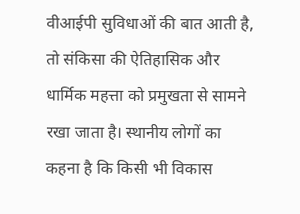वीआईपी सुविधाओं की बात आती है, तो संकिसा की ऐतिहासिक और धार्मिक महत्ता को प्रमुखता से सामने रखा जाता है। स्थानीय लोगों का कहना है कि किसी भी विकास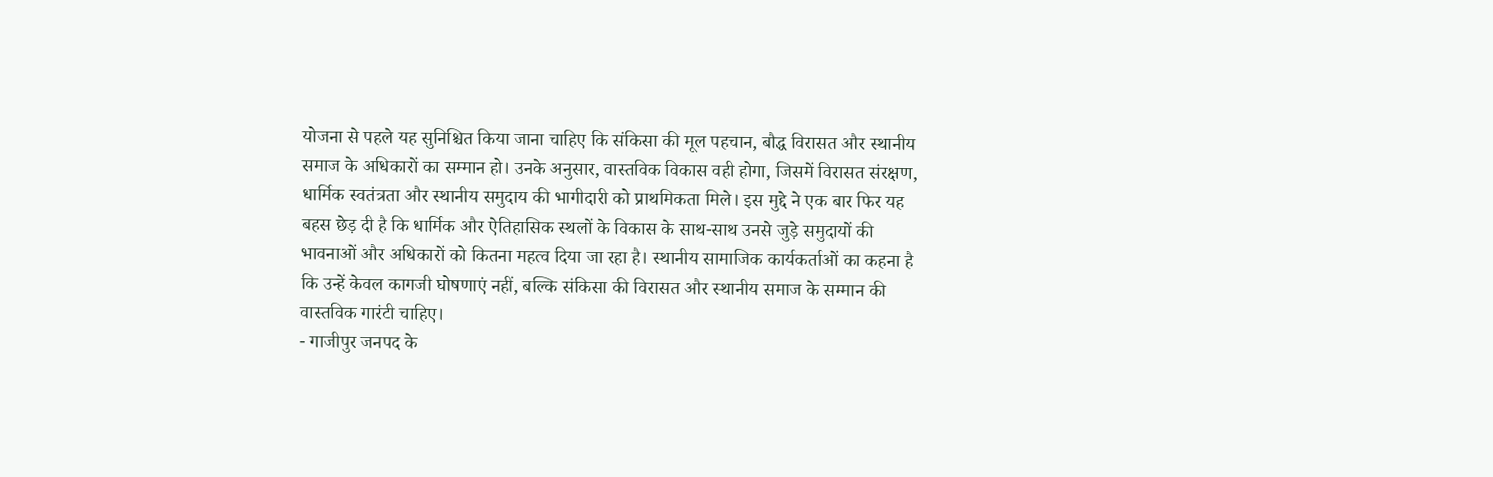योजना से पहले यह सुनिश्चित किया जाना चाहिए कि संकिसा की मूल पहचान, बौद्ध विरासत और स्थानीय समाज के अधिकारों का सम्मान हो। उनके अनुसार, वास्तविक विकास वही होगा, जिसमें विरासत संरक्षण, धार्मिक स्वतंत्रता और स्थानीय समुदाय की भागीदारी को प्राथमिकता मिले। इस मुद्दे ने एक बार फिर यह बहस छेड़ दी है कि धार्मिक और ऐतिहासिक स्थलों के विकास के साथ-साथ उनसे जुड़े समुदायों की भावनाओं और अधिकारों को कितना महत्व दिया जा रहा है। स्थानीय सामाजिक कार्यकर्ताओं का कहना है कि उन्हें केवल कागजी घोषणाएं नहीं, बल्कि संकिसा की विरासत और स्थानीय समाज के सम्मान की वास्तविक गारंटी चाहिए।
- गाजीपुर जनपद के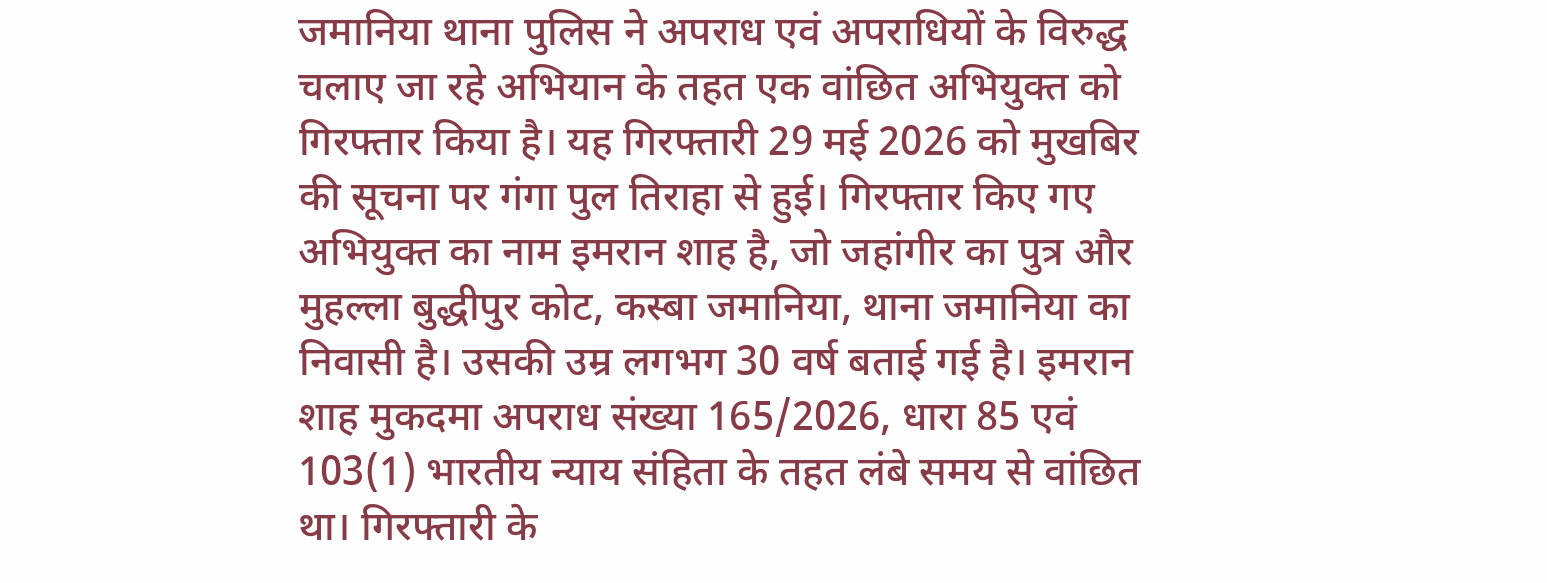जमानिया थाना पुलिस ने अपराध एवं अपराधियों के विरुद्ध चलाए जा रहे अभियान के तहत एक वांछित अभियुक्त को गिरफ्तार किया है। यह गिरफ्तारी 29 मई 2026 को मुखबिर की सूचना पर गंगा पुल तिराहा से हुई। गिरफ्तार किए गए अभियुक्त का नाम इमरान शाह है, जो जहांगीर का पुत्र और मुहल्ला बुद्धीपुर कोट, कस्बा जमानिया, थाना जमानिया का निवासी है। उसकी उम्र लगभग 30 वर्ष बताई गई है। इमरान शाह मुकदमा अपराध संख्या 165/2026, धारा 85 एवं 103(1) भारतीय न्याय संहिता के तहत लंबे समय से वांछित था। गिरफ्तारी के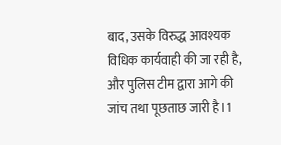बाद, उसके विरुद्ध आवश्यक विधिक कार्यवाही की जा रही है, और पुलिस टीम द्वारा आगे की जांच तथा पूछताछ जारी है।1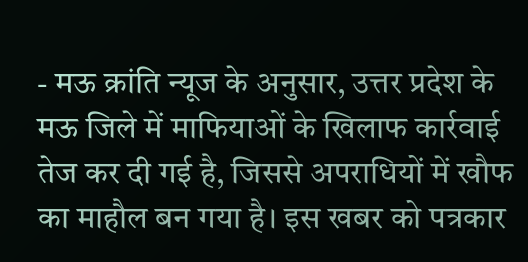- मऊ क्रांति न्यूज के अनुसार, उत्तर प्रदेश के मऊ जिले में माफियाओं के खिलाफ कार्रवाई तेज कर दी गई है, जिससे अपराधियों में खौफ का माहौल बन गया है। इस खबर को पत्रकार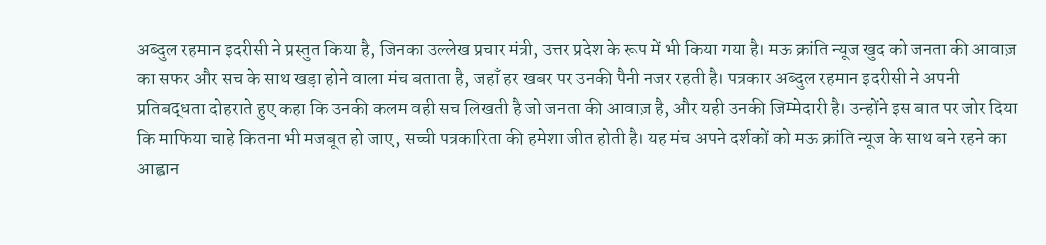अब्दुल रहमान इदरीसी ने प्रस्तुत किया है, जिनका उल्लेख प्रचार मंत्री, उत्तर प्रदेश के रूप में भी किया गया है। मऊ क्रांति न्यूज खुद को जनता की आवाज़ का सफर और सच के साथ खड़ा होने वाला मंच बताता है, जहाँ हर खबर पर उनकी पैनी नजर रहती है। पत्रकार अब्दुल रहमान इदरीसी ने अपनी प्रतिबद्धता दोहराते हुए कहा कि उनकी कलम वही सच लिखती है जो जनता की आवाज़ है, और यही उनकी जिम्मेदारी है। उन्होंने इस बात पर जोर दिया कि माफिया चाहे कितना भी मजबूत हो जाए, सच्ची पत्रकारिता की हमेशा जीत होती है। यह मंच अपने दर्शकों को मऊ क्रांति न्यूज के साथ बने रहने का आह्वान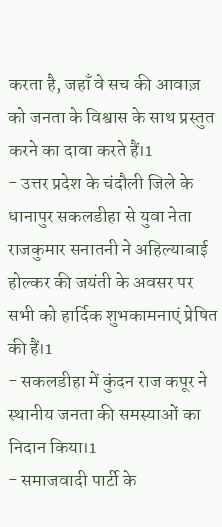करता है, जहाँ वे सच की आवाज़ को जनता के विश्वास के साथ प्रस्तुत करने का दावा करते हैं।1
- उत्तर प्रदेश के चंदौली जिले के धानापुर सकलडीहा से युवा नेता राजकुमार सनातनी ने अहिल्याबाई होल्कर की जयंती के अवसर पर सभी को हार्दिक शुभकामनाएं प्रेषित की हैं।1
- सकलडीहा में कुंदन राज कपूर ने स्थानीय जनता की समस्याओं का निदान किया।1
- समाजवादी पार्टी के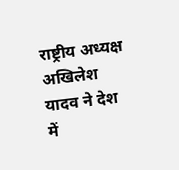राष्ट्रीय अध्यक्ष अखिलेश यादव ने देश में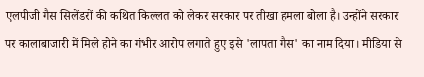एलपीजी गैस सिलेंडरों की कथित किल्लत को लेकर सरकार पर तीखा हमला बोला है। उन्होंने सरकार पर कालाबाजारी में मिले होने का गंभीर आरोप लगाते हुए इसे 'लापता गैस' का नाम दिया। मीडिया से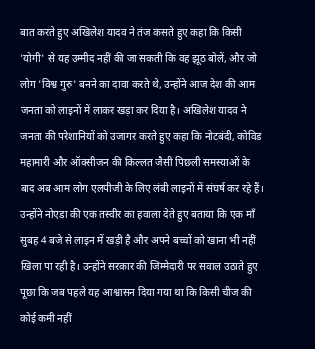बात करते हुए अखिलेश यादव ने तंज कसते हुए कहा कि किसी 'योगी' से यह उम्मीद नहीं की जा सकती कि वह झूठ बोलें, और जो लोग 'विश्व गुरु' बनने का दावा करते थे, उन्होंने आज देश की आम जनता को लाइनों में लाकर खड़ा कर दिया है। अखिलेश यादव ने जनता की परेशानियों को उजागर करते हुए कहा कि नोटबंदी, कोविड महामारी और ऑक्सीजन की किल्लत जैसी पिछली समस्याओं के बाद अब आम लोग एलपीजी के लिए लंबी लाइनों में संघर्ष कर रहे हैं। उन्होंने नोएडा की एक तस्वीर का हवाला देते हुए बताया कि एक माँ सुबह 4 बजे से लाइन में खड़ी है और अपने बच्चों को खाना भी नहीं खिला पा रही है। उन्होंने सरकार की जिम्मेदारी पर सवाल उठाते हुए पूछा कि जब पहले यह आश्वासन दिया गया था कि किसी चीज की कोई कमी नहीं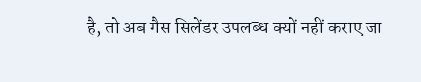है, तो अब गैस सिलेंडर उपलब्ध क्यों नहीं कराए जा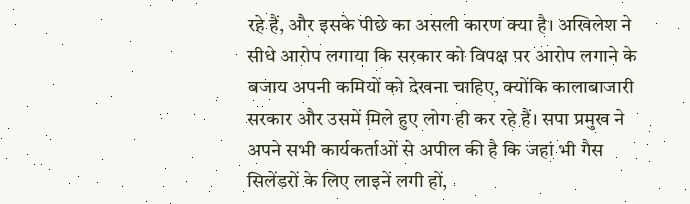रहे हैं, और इसके पीछे का असली कारण क्या है। अखिलेश ने सीधे आरोप लगाया कि सरकार को विपक्ष पर आरोप लगाने के बजाय अपनी कमियों को देखना चाहिए, क्योंकि कालाबाजारी सरकार और उसमें मिले हुए लोग ही कर रहे हैं। सपा प्रमुख ने अपने सभी कार्यकर्ताओं से अपील की है कि जहां भी गैस सिलेंडरों के लिए लाइनें लगी हों,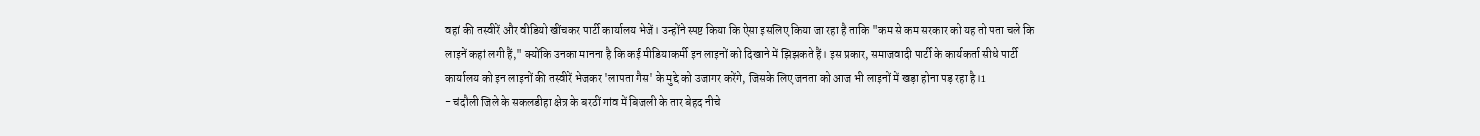वहां की तस्वीरें और वीडियो खींचकर पार्टी कार्यालय भेजें। उन्होंने स्पष्ट किया कि ऐसा इसलिए किया जा रहा है ताकि "कम से कम सरकार को यह तो पता चले कि लाइनें कहां लगी हैं," क्योंकि उनका मानना है कि कई मीडियाकर्मी इन लाइनों को दिखाने में झिझकते हैं। इस प्रकार, समाजवादी पार्टी के कार्यकर्ता सीधे पार्टी कार्यालय को इन लाइनों की तस्वीरें भेजकर 'लापता गैस' के मुद्दे को उजागर करेंगे, जिसके लिए जनता को आज भी लाइनों में खड़ा होना पड़ रहा है।1
- चंदौली जिले के सकलडीहा क्षेत्र के बरठीं गांव में बिजली के तार बेहद नीचे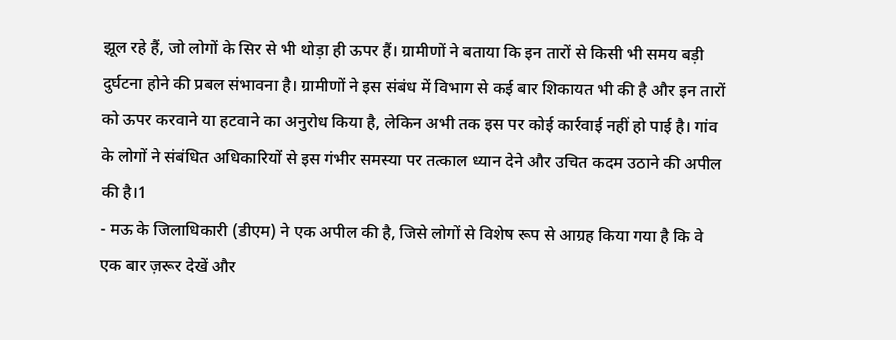झूल रहे हैं, जो लोगों के सिर से भी थोड़ा ही ऊपर हैं। ग्रामीणों ने बताया कि इन तारों से किसी भी समय बड़ी दुर्घटना होने की प्रबल संभावना है। ग्रामीणों ने इस संबंध में विभाग से कई बार शिकायत भी की है और इन तारों को ऊपर करवाने या हटवाने का अनुरोध किया है, लेकिन अभी तक इस पर कोई कार्रवाई नहीं हो पाई है। गांव के लोगों ने संबंधित अधिकारियों से इस गंभीर समस्या पर तत्काल ध्यान देने और उचित कदम उठाने की अपील की है।1
- मऊ के जिलाधिकारी (डीएम) ने एक अपील की है, जिसे लोगों से विशेष रूप से आग्रह किया गया है कि वे एक बार ज़रूर देखें और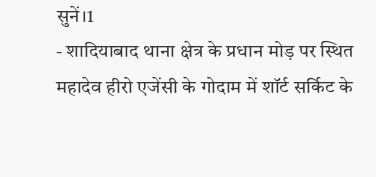सुनें।1
- शादियाबाद थाना क्षेत्र के प्रधान मोड़ पर स्थित महादेव हीरो एजेंसी के गोदाम में शॉर्ट सर्किट के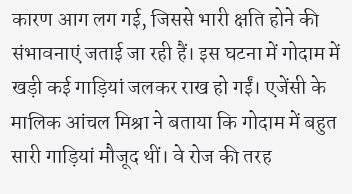कारण आग लग गई, जिससे भारी क्षति होने की संभावनाएं जताई जा रही हैं। इस घटना में गोदाम में खड़ी कई गाड़ियां जलकर राख हो गईं। एजेंसी के मालिक आंचल मिश्रा ने बताया कि गोदाम में बहुत सारी गाड़ियां मौजूद थीं। वे रोज की तरह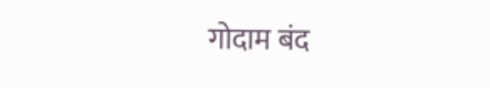गोदाम बंद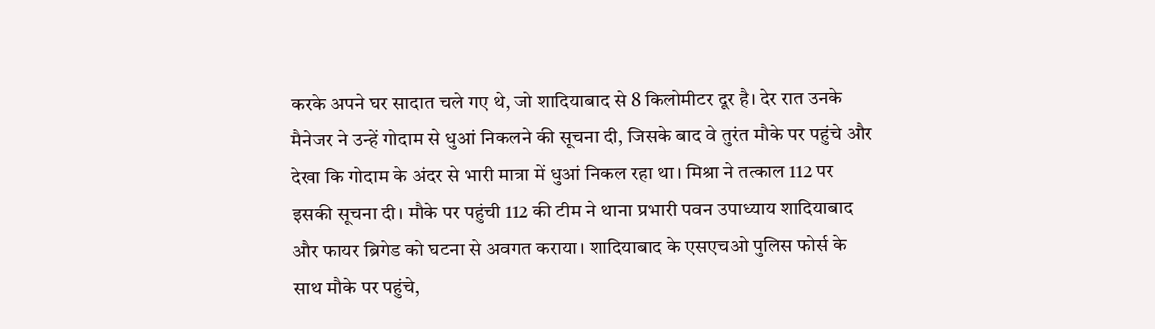करके अपने घर सादात चले गए थे, जो शादियाबाद से 8 किलोमीटर दूर है। देर रात उनके मैनेजर ने उन्हें गोदाम से धुआं निकलने की सूचना दी, जिसके बाद वे तुरंत मौके पर पहुंचे और देखा कि गोदाम के अंदर से भारी मात्रा में धुआं निकल रहा था। मिश्रा ने तत्काल 112 पर इसकी सूचना दी। मौके पर पहुंची 112 की टीम ने थाना प्रभारी पवन उपाध्याय शादियाबाद और फायर ब्रिगेड को घटना से अवगत कराया। शादियाबाद के एसएचओ पुलिस फोर्स के साथ मौके पर पहुंचे,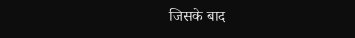जिसके बाद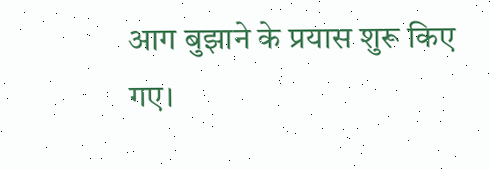आग बुझाने के प्रयास शुरू किए गए।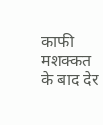काफी मशक्कत के बाद देर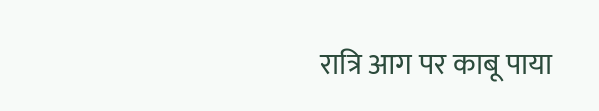रात्रि आग पर काबू पाया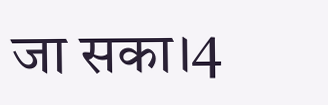जा सका।4